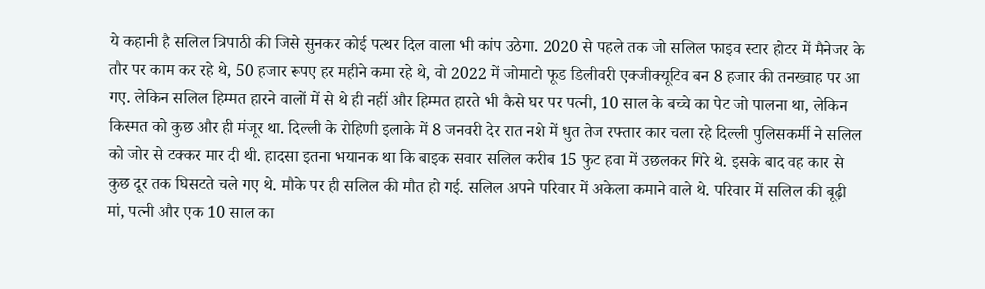ये कहानी है सलिल त्रिपाठी की जिसे सुनकर कोई पत्थर दिल वाला भी कांप उठेगा. 2020 से पहले तक जो सलिल फाइव स्टार होटर में मैनेजर के तौर पर काम कर रहे थे, 50 हजार रूपए हर महीने कमा रहे थे, वो 2022 में जोमाटो फूड डिलीवरी एक्जीक्यूटिव बन 8 हजार की तनख्वाह पर आ गए. लेकिन सलिल हिम्मत हारने वालों में से थे ही नहीं और हिम्मत हारते भी कैसे घर पर पत्नी, 10 साल के बच्चे का पेट जो पालना था, लेकिन किस्मत को कुछ और ही मंजूर था. दिल्ली के रोहिणी इलाके में 8 जनवरी देर रात नशे में धुत तेज रफ्तार कार चला रहे दिल्ली पुलिसकर्मी ने सलिल को जोर से टक्कर मार दी थी. हादसा इतना भयानक था कि बाइक सवार सलिल करीब 15 फुट हवा में उछलकर गिरे थे. इसके बाद वह कार से कुछ दूर तक घिसटते चले गए थे. मौके पर ही सलिल की मौत हो गई. सलिल अपने परिवार में अकेला कमाने वाले थे. परिवार में सलिल की बूढ़ी मां, पत्नी और एक 10 साल का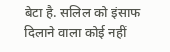बेटा है. सलिल को इंसाफ दिलाने वाला कोई नहीं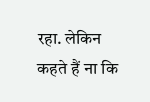रहा. लेकिन कहते हैं ना कि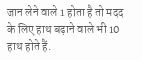जान लेने वाले 1 होता है तो मदद के लिए हाथ बढ़ाने वाले भी 10 हाथ होते हैं.